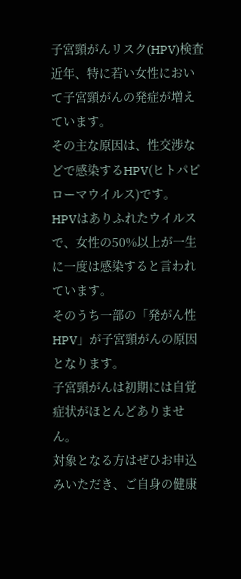子宮頸がんリスク(HPV)検査
近年、特に若い女性において子宮頸がんの発症が増えています。
その主な原因は、性交渉などで感染するHPV(ヒトパピローマウイルス)です。
HPVはありふれたウイルスで、女性の50%以上が一生に一度は感染すると言われています。
そのうち一部の「発がん性HPV」が子宮頸がんの原因となります。
子宮頸がんは初期には自覚症状がほとんどありません。
対象となる方はぜひお申込みいただき、ご自身の健康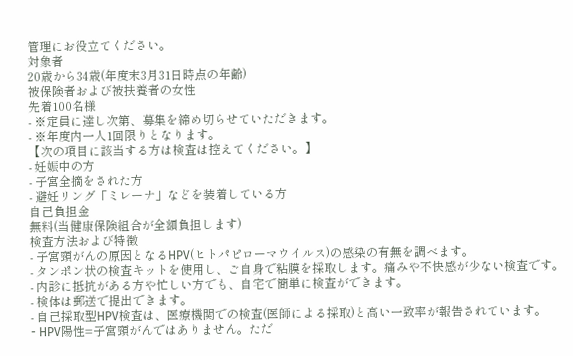管理にお役立てください。
対象者
20歳から34歳(年度末3月31日時点の年齢)
被保険者および被扶養者の女性
先着100名様
- ※定員に達し次第、募集を締め切らせていただきます。
- ※年度内一人1回限りとなります。
【次の項目に該当する方は検査は控えてください。】
- 妊娠中の方
- 子宮全摘をされた方
- 避妊リング「ミレーナ」などを装着している方
自己負担金
無料(当健康保険組合が全額負担します)
検査方法および特徴
- 子宮頸がんの原因となるHPV(ヒトパピローマウイルス)の感染の有無を調べます。
- タンポン状の検査キットを使用し、ご自身で粘膜を採取します。痛みや不快感が少ない検査です。
- 内診に抵抗がある方や忙しい方でも、自宅で簡単に検査ができます。
- 検体は郵送で提出できます。
- 自己採取型HPV検査は、医療機関での検査(医師による採取)と高い一致率が報告されています。
- HPV陽性=子宮頸がんではありません。ただ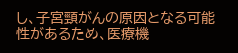し、子宮頸がんの原因となる可能性があるため、医療機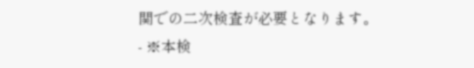関での二次検査が必要となります。
- ※本検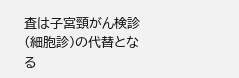査は子宮頸がん検診(細胞診)の代替となる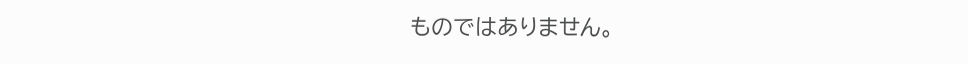ものではありません。